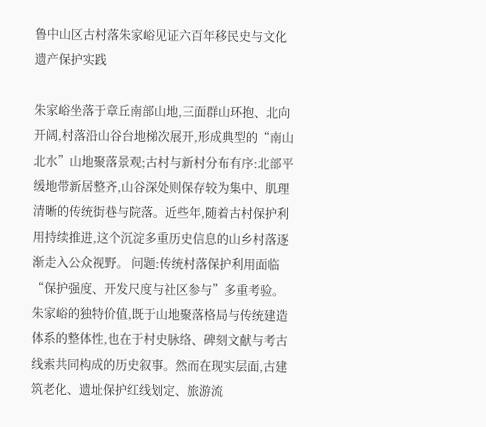鲁中山区古村落朱家峪见证六百年移民史与文化遗产保护实践

朱家峪坐落于章丘南部山地,三面群山环抱、北向开阔,村落沿山谷台地梯次展开,形成典型的“南山北水”山地聚落景观;古村与新村分布有序:北部平缓地带新居整齐,山谷深处则保存较为集中、肌理清晰的传统街巷与院落。近些年,随着古村保护利用持续推进,这个沉淀多重历史信息的山乡村落逐渐走入公众视野。 问题:传统村落保护利用面临“保护强度、开发尺度与社区参与”多重考验。朱家峪的独特价值,既于山地聚落格局与传统建造体系的整体性,也在于村史脉络、碑刻文献与考古线索共同构成的历史叙事。然而在现实层面,古建筑老化、遗址保护红线划定、旅游流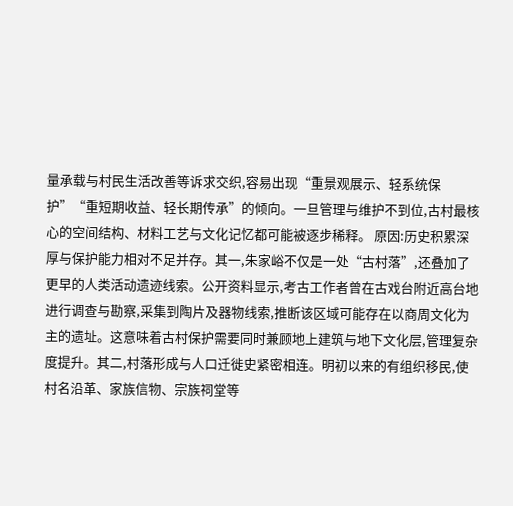量承载与村民生活改善等诉求交织,容易出现“重景观展示、轻系统保护”“重短期收益、轻长期传承”的倾向。一旦管理与维护不到位,古村最核心的空间结构、材料工艺与文化记忆都可能被逐步稀释。 原因:历史积累深厚与保护能力相对不足并存。其一,朱家峪不仅是一处“古村落”,还叠加了更早的人类活动遗迹线索。公开资料显示,考古工作者曾在古戏台附近高台地进行调查与勘察,采集到陶片及器物线索,推断该区域可能存在以商周文化为主的遗址。这意味着古村保护需要同时兼顾地上建筑与地下文化层,管理复杂度提升。其二,村落形成与人口迁徙史紧密相连。明初以来的有组织移民,使村名沿革、家族信物、宗族祠堂等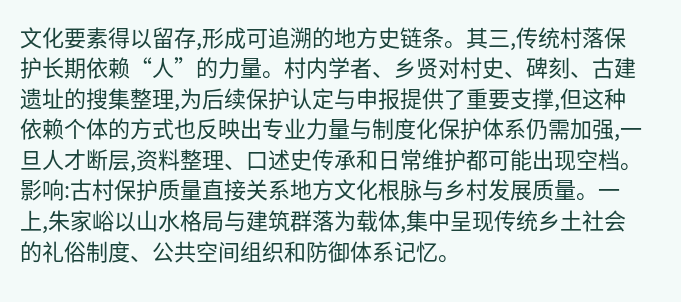文化要素得以留存,形成可追溯的地方史链条。其三,传统村落保护长期依赖“人”的力量。村内学者、乡贤对村史、碑刻、古建遗址的搜集整理,为后续保护认定与申报提供了重要支撑,但这种依赖个体的方式也反映出专业力量与制度化保护体系仍需加强,一旦人才断层,资料整理、口述史传承和日常维护都可能出现空档。 影响:古村保护质量直接关系地方文化根脉与乡村发展质量。一上,朱家峪以山水格局与建筑群落为载体,集中呈现传统乡土社会的礼俗制度、公共空间组织和防御体系记忆。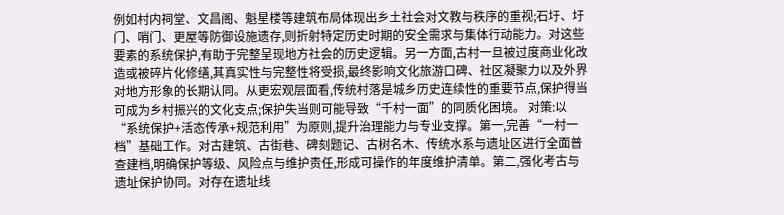例如村内祠堂、文昌阁、魁星楼等建筑布局体现出乡土社会对文教与秩序的重视;石圩、圩门、哨门、更屋等防御设施遗存,则折射特定历史时期的安全需求与集体行动能力。对这些要素的系统保护,有助于完整呈现地方社会的历史逻辑。另一方面,古村一旦被过度商业化改造或被碎片化修缮,其真实性与完整性将受损,最终影响文化旅游口碑、社区凝聚力以及外界对地方形象的长期认同。从更宏观层面看,传统村落是城乡历史连续性的重要节点,保护得当可成为乡村振兴的文化支点;保护失当则可能导致“千村一面”的同质化困境。 对策:以“系统保护+活态传承+规范利用”为原则,提升治理能力与专业支撑。第一,完善“一村一档”基础工作。对古建筑、古街巷、碑刻题记、古树名木、传统水系与遗址区进行全面普查建档,明确保护等级、风险点与维护责任,形成可操作的年度维护清单。第二,强化考古与遗址保护协同。对存在遗址线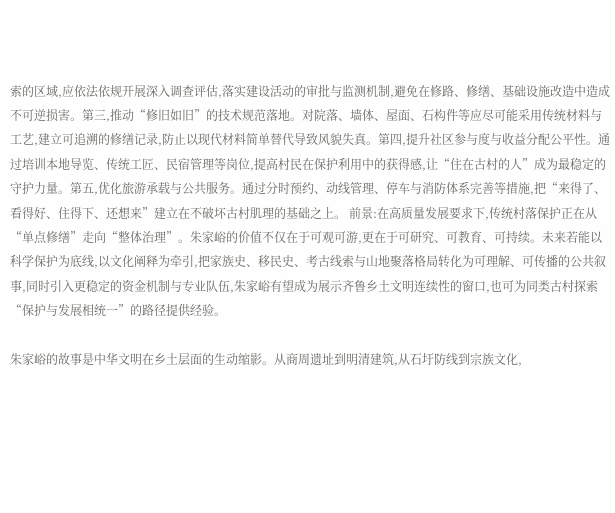索的区域,应依法依规开展深入调查评估,落实建设活动的审批与监测机制,避免在修路、修缮、基础设施改造中造成不可逆损害。第三,推动“修旧如旧”的技术规范落地。对院落、墙体、屋面、石构件等应尽可能采用传统材料与工艺,建立可追溯的修缮记录,防止以现代材料简单替代导致风貌失真。第四,提升社区参与度与收益分配公平性。通过培训本地导览、传统工匠、民宿管理等岗位,提高村民在保护利用中的获得感,让“住在古村的人”成为最稳定的守护力量。第五,优化旅游承载与公共服务。通过分时预约、动线管理、停车与消防体系完善等措施,把“来得了、看得好、住得下、还想来”建立在不破坏古村肌理的基础之上。 前景:在高质量发展要求下,传统村落保护正在从“单点修缮”走向“整体治理”。朱家峪的价值不仅在于可观可游,更在于可研究、可教育、可持续。未来若能以科学保护为底线,以文化阐释为牵引,把家族史、移民史、考古线索与山地聚落格局转化为可理解、可传播的公共叙事,同时引入更稳定的资金机制与专业队伍,朱家峪有望成为展示齐鲁乡土文明连续性的窗口,也可为同类古村探索“保护与发展相统一”的路径提供经验。

朱家峪的故事是中华文明在乡土层面的生动缩影。从商周遗址到明清建筑,从石圩防线到宗族文化,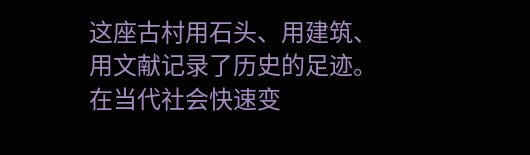这座古村用石头、用建筑、用文献记录了历史的足迹。在当代社会快速变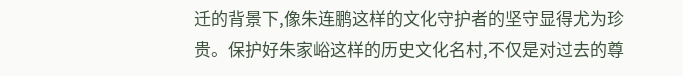迁的背景下,像朱连鹏这样的文化守护者的坚守显得尤为珍贵。保护好朱家峪这样的历史文化名村,不仅是对过去的尊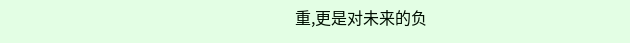重,更是对未来的负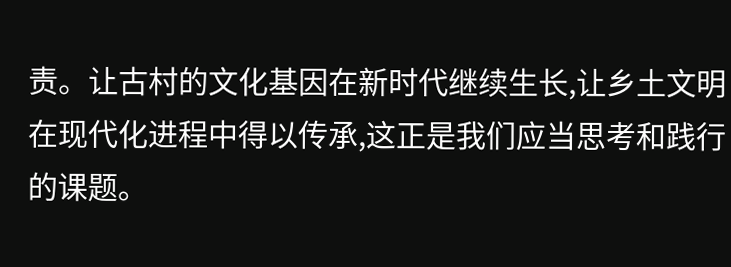责。让古村的文化基因在新时代继续生长,让乡土文明在现代化进程中得以传承,这正是我们应当思考和践行的课题。